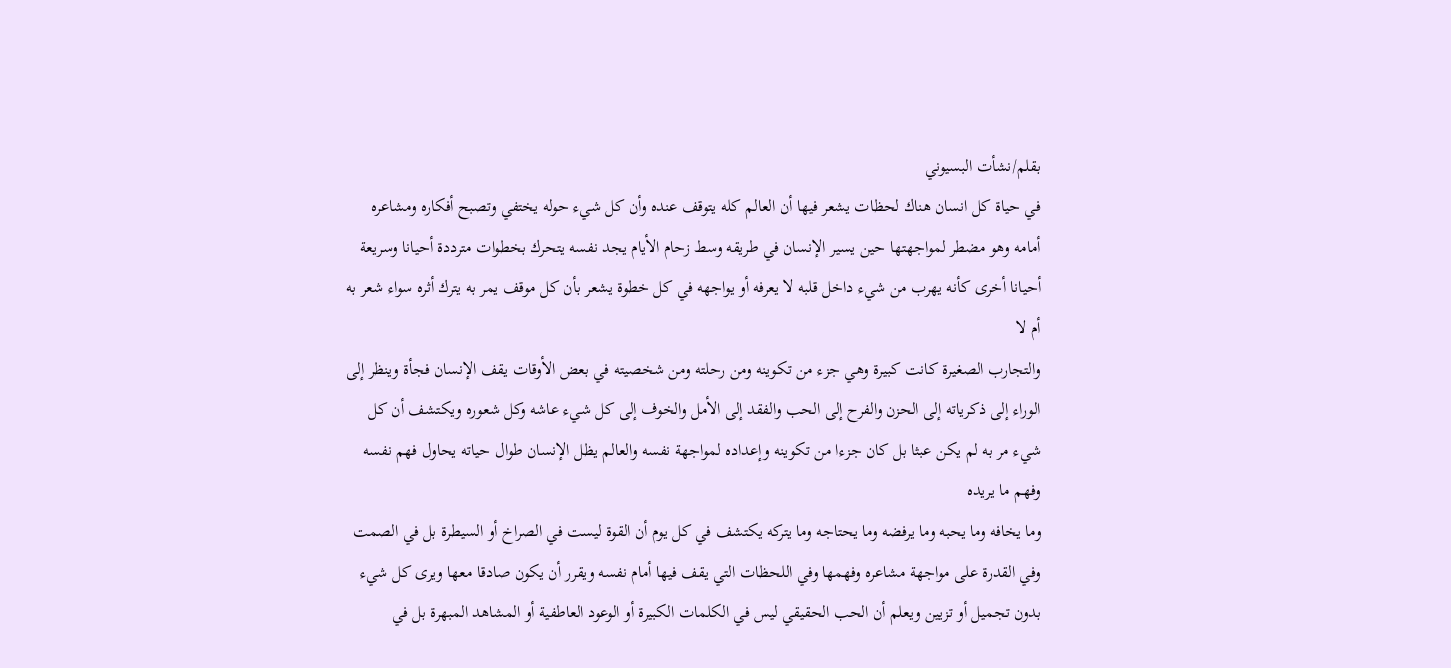بقلم/نشأت البسيوني
في حياة كل انسان هناك لحظات يشعر فيها أن العالم كله يتوقف عنده وأن كل شيء حوله يختفي وتصبح أفكاره ومشاعره أمامه وهو مضطر لمواجهتها حين يسير الإنسان في طريقه وسط زحام الأيام يجد نفسه يتحرك بخطوات مترددة أحيانا وسريعة أحيانا أخرى كأنه يهرب من شيء داخل قلبه لا يعرفه أو يواجهه في كل خطوة يشعر بأن كل موقف يمر به يترك أثره سواء شعر به أم لا
والتجارب الصغيرة كانت كبيرة وهي جزء من تكوينه ومن رحلته ومن شخصيته في بعض الأوقات يقف الإنسان فجأة وينظر إلى الوراء إلى ذكرياته إلى الحزن والفرح إلى الحب والفقد إلى الأمل والخوف إلى كل شيء عاشه وكل شعوره ويكتشف أن كل شيء مر به لم يكن عبثا بل كان جزءا من تكوينه وإعداده لمواجهة نفسه والعالم يظل الإنسان طوال حياته يحاول فهم نفسه وفهم ما يريده
وما يخافه وما يحبه وما يرفضه وما يحتاجه وما يتركه يكتشف في كل يوم أن القوة ليست في الصراخ أو السيطرة بل في الصمت وفي القدرة على مواجهة مشاعره وفهمها وفي اللحظات التي يقف فيها أمام نفسه ويقرر أن يكون صادقا معها ويرى كل شيء بدون تجميل أو تزيين ويعلم أن الحب الحقيقي ليس في الكلمات الكبيرة أو الوعود العاطفية أو المشاهد المبهرة بل في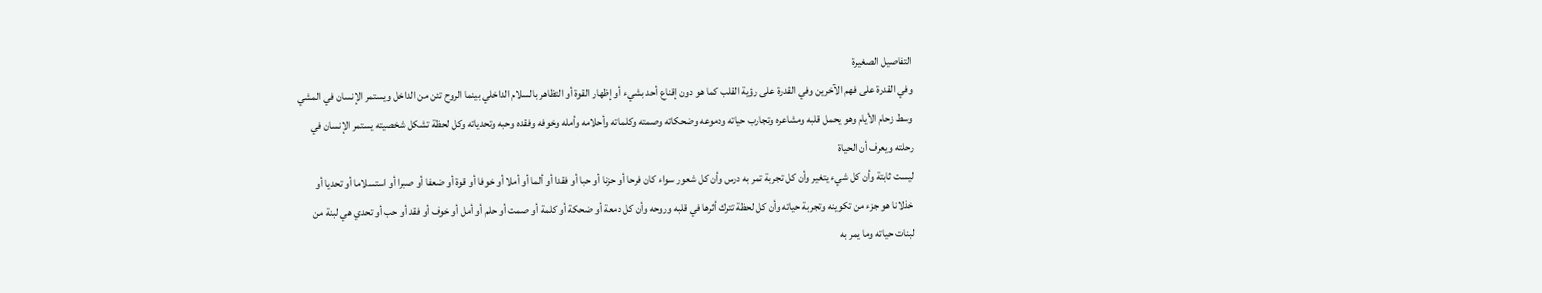التفاصيل الصغيرة
وفي القدرة على فهم الآخرين وفي القدرة على رؤية القلب كما هو دون إقناع أحد بشيء أو إظهار القوة أو التظاهر بالسلام الداخلي بينما الروح تئن من الداخل ويستمر الإنسان في المشي وسط زحام الأيام وهو يحمل قلبه ومشاعره وتجارب حياته ودموعه وضحكاته وصمته وكلماته وأحلامه وأمله وخوفه وفقده وحبه وتحدياته وكل لحظة تشكل شخصيته يستمر الإنسان في رحلته ويعرف أن الحياة
ليست ثابتة وأن كل شيء يتغير وأن كل تجربة تمر به درس وأن كل شعور سواء كان فرحا أو حزنا أو حبا أو فقدا أو ألما أو أملا أو خوفا أو قوة أو ضعفا أو صبرا أو استسلاما أو تحديا أو خذلانا هو جزء من تكوينه وتجربة حياته وأن كل لحظة تترك أثرها في قلبه وروحه وأن كل دمعة أو ضحكة أو كلمة أو صمت أو حلم أو أمل أو خوف أو فقد أو حب أو تحدي هي لبنة من لبنات حياته وما يمر به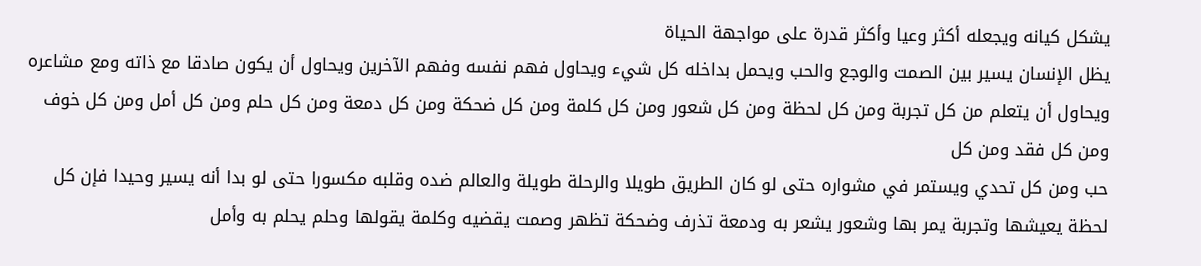يشكل كيانه ويجعله أكثر وعيا وأكثر قدرة على مواجهة الحياة
يظل الإنسان يسير بين الصمت والوجع والحب ويحمل بداخله كل شيء ويحاول فهم نفسه وفهم الآخرين ويحاول أن يكون صادقا مع ذاته ومع مشاعره ويحاول أن يتعلم من كل تجربة ومن كل لحظة ومن كل شعور ومن كل كلمة ومن كل ضحكة ومن كل دمعة ومن كل حلم ومن كل أمل ومن كل خوف ومن كل فقد ومن كل
حب ومن كل تحدي ويستمر في مشواره حتى لو كان الطريق طويلا والرحلة طويلة والعالم ضده وقلبه مكسورا حتى لو بدا أنه يسير وحيدا فإن كل لحظة يعيشها وتجربة يمر بها وشعور يشعر به ودمعة تذرف وضحكة تظهر وصمت يقضيه وكلمة يقولها وحلم يحلم به وأمل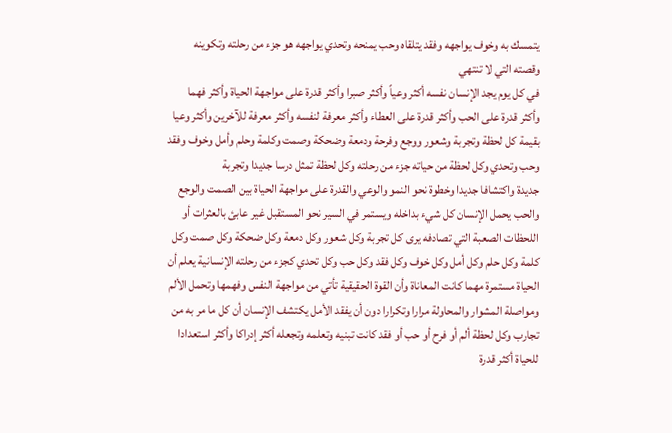يتمسك به وخوف يواجهه وفقد يتلقاه وحب يمنحه وتحدي يواجهه هو جزء من رحلته وتكوينه وقصته التي لا تنتهي
في كل يوم يجد الإنسان نفسه أكثر وعياً وأكثر صبرا وأكثر قدرة على مواجهة الحياة وأكثر فهما وأكثر قدرة على الحب وأكثر قدرة على العطاء وأكثر معرفة لنفسه وأكثر معرفة للآخرين وأكثر وعيا بقيمة كل لحظة وتجربة وشعور ووجع وفرحة ودمعة وضحكة وصمت وكلمة وحلم وأمل وخوف وفقد وحب وتحدي وكل لحظة من حياته جزء من رحلته وكل لحظة تمثل درسا جديدا وتجربة
جديدة واكتشافا جديدا وخطوة نحو النمو والوعي والقدرة على مواجهة الحياة بين الصمت والوجع والحب يحمل الإنسان كل شيء بداخله ويستمر في السير نحو المستقبل غير عابئ بالعثرات أو اللحظات الصعبة التي تصادفه يرى كل تجربة وكل شعور وكل دمعة وكل ضحكة وكل صمت وكل كلمة وكل حلم وكل أمل وكل خوف وكل فقد وكل حب وكل تحدي كجزء من رحلته الإنسانية يعلم أن
الحياة مستمرة مهما كانت المعاناة وأن القوة الحقيقية تأتي من مواجهة النفس وفهمها وتحمل الألم ومواصلة المشوار والمحاولة مرارا وتكرارا دون أن يفقد الأمل يكتشف الإنسان أن كل ما مر به من تجارب وكل لحظة ألم أو فرح أو حب أو فقد كانت تبنيه وتعلمه وتجعله أكثر إدراكا وأكثر استعدادا للحياة أكثر قدرة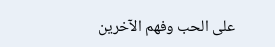على الحب وفهم الآخرين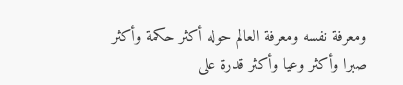ومعرفة نفسه ومعرفة العالم حوله أكثر حكمة وأكثر
صبرا وأكثر وعيا وأكثر قدرة على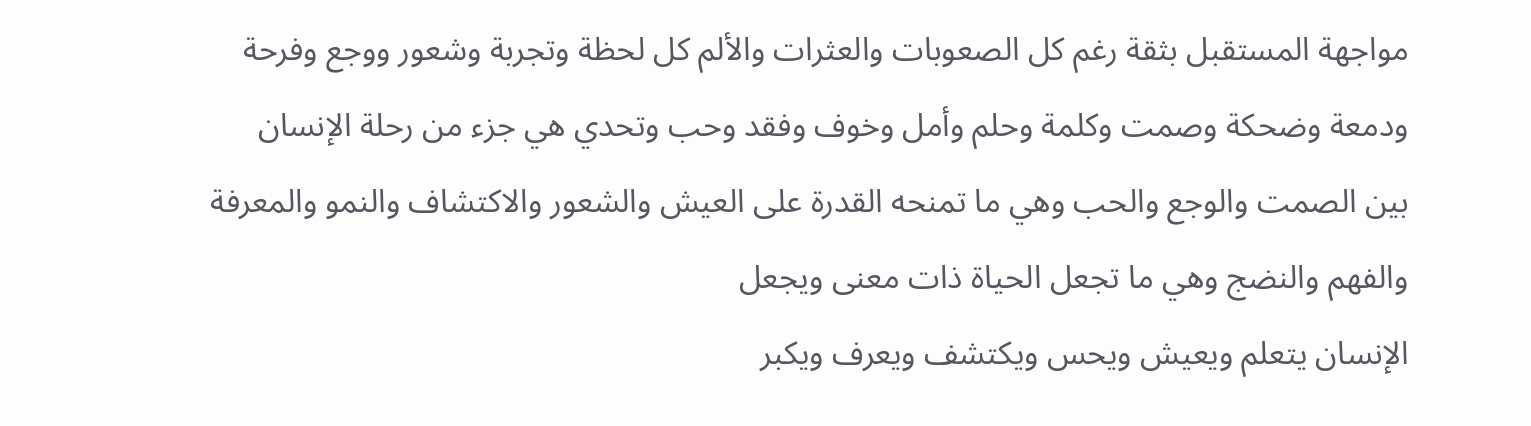مواجهة المستقبل بثقة رغم كل الصعوبات والعثرات والألم كل لحظة وتجربة وشعور ووجع وفرحة ودمعة وضحكة وصمت وكلمة وحلم وأمل وخوف وفقد وحب وتحدي هي جزء من رحلة الإنسان بين الصمت والوجع والحب وهي ما تمنحه القدرة على العيش والشعور والاكتشاف والنمو والمعرفة والفهم والنضج وهي ما تجعل الحياة ذات معنى ويجعل
الإنسان يتعلم ويعيش ويحس ويكتشف ويعرف ويكبر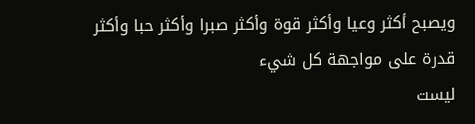ويصبح أكثر وعيا وأكثر قوة وأكثر صبرا وأكثر حبا وأكثر قدرة على مواجهة كل شيء
ليست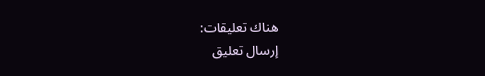هناك تعليقات:
إرسال تعليق